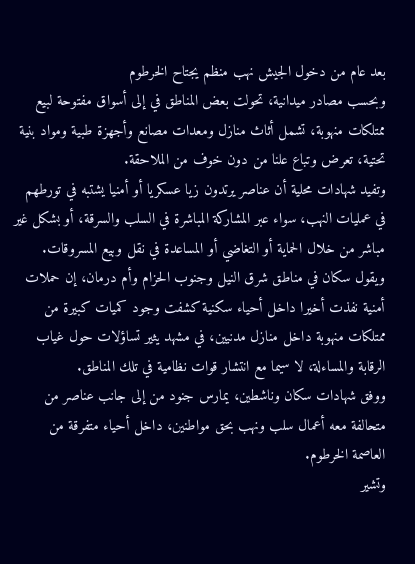بعد عام من دخول الجيش نهب منظم يجتاح الخرطوم
وبحسب مصادر ميدانية، تحولت بعض المناطق في إلى أسواق مفتوحة لبيع ممتلكات منهوبة، تشمل أثاث منازل ومعدات مصانع وأجهزة طبية ومواد بنية تحتية، تعرض وتباع علنا من دون خوف من الملاحقة.
وتفيد شهادات محلية أن عناصر يرتدون زيا عسكريا أو أمنيا يشتبه في تورطهم في عمليات النهب، سواء عبر المشاركة المباشرة في السلب والسرقة، أو بشكل غير مباشر من خلال الحماية أو التغاضي أو المساعدة في نقل وبيع المسروقات.
ويقول سكان في مناطق شرق النيل وجنوب الحزام وأم درمان، إن حملات أمنية نفذت أخيرا داخل أحياء سكنية كشفت وجود كميات كبيرة من ممتلكات منهوبة داخل منازل مدنيين، في مشهد يثير تساؤلات حول غياب الرقابة والمساءلة، لا سيما مع انتشار قوات نظامية في تلك المناطق.
ووفق شهادات سكان وناشطين، يمارس جنود من إلى جانب عناصر من متحالفة معه أعمال سلب ونهب بحق مواطنين، داخل أحياء متفرقة من العاصمة الخرطوم.
وتشير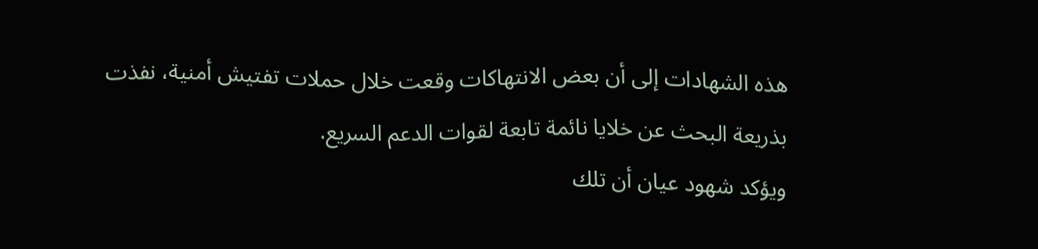هذه الشهادات إلى أن بعض الانتهاكات وقعت خلال حملات تفتيش أمنية، نفذت بذريعة البحث عن خلايا نائمة تابعة لقوات الدعم السريع.
ويؤكد شهود عيان أن تلك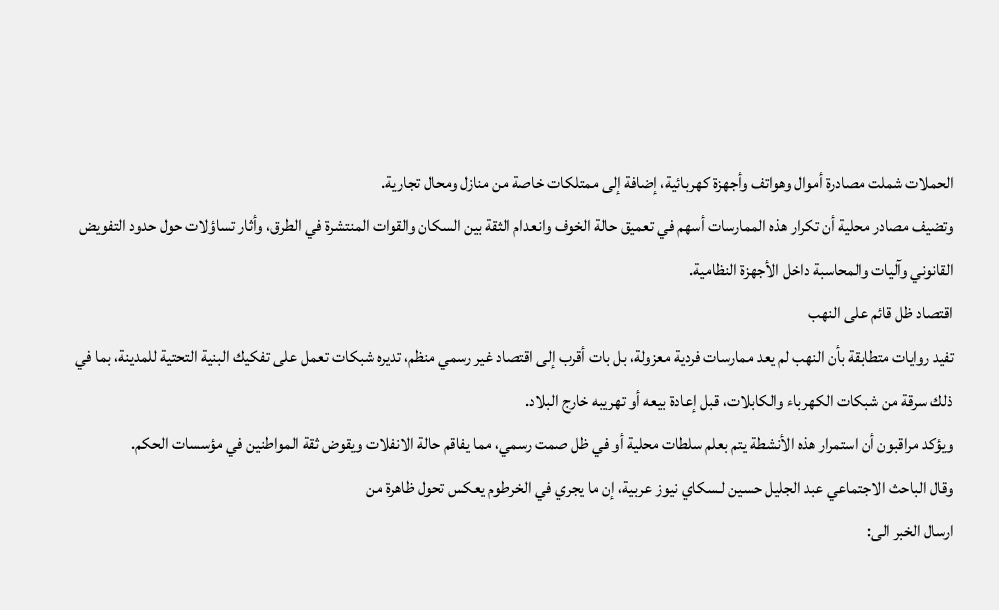الحملات شملت مصادرة أموال وهواتف وأجهزة كهربائية، إضافة إلى ممتلكات خاصة من منازل ومحال تجارية.
وتضيف مصادر محلية أن تكرار هذه الممارسات أسهم في تعميق حالة الخوف وانعدام الثقة بين السكان والقوات المنتشرة في الطرق، وأثار تساؤلات حول حدود التفويض القانوني وآليات والمحاسبة داخل الأجهزة النظامية.
اقتصاد ظل قائم على النهب
تفيد روايات متطابقة بأن النهب لم يعد ممارسات فردية معزولة، بل بات أقرب إلى اقتصاد غير رسمي منظم، تديره شبكات تعمل على تفكيك البنية التحتية للمدينة، بما في ذلك سرقة من شبكات الكهرباء والكابلات، قبل إعادة بيعه أو تهريبه خارج البلاد.
ويؤكد مراقبون أن استمرار هذه الأنشطة يتم بعلم سلطات محلية أو في ظل صمت رسمي، مما يفاقم حالة الانفلات ويقوض ثقة المواطنين في مؤسسات الحكم.
وقال الباحث الاجتماعي عبد الجليل حسين لـسكاي نيوز عربية، إن ما يجري في الخرطوم يعكس تحول ظاهرة من
ارسال الخبر الى: